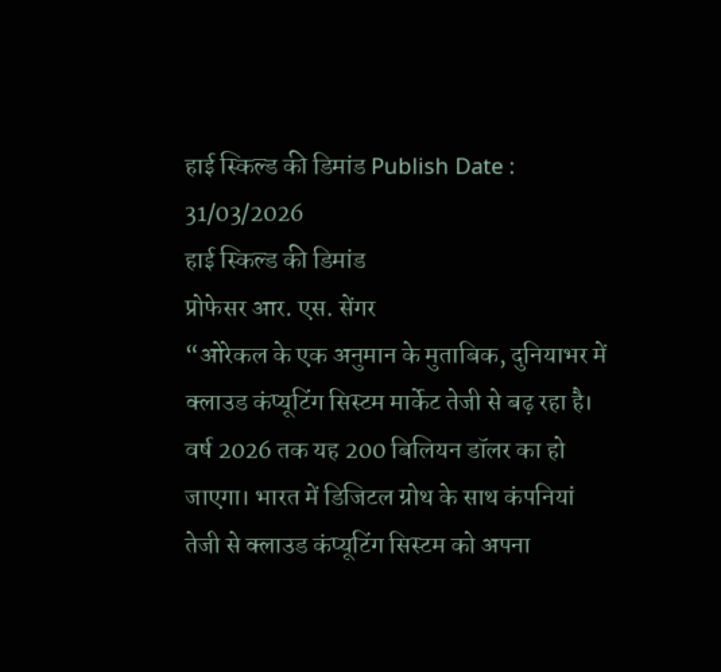हाई स्किल्ड की डिमांड Publish Date : 31/03/2026
हाई स्किल्ड की डिमांड
प्रोफेसर आर. एस. सेंगर
“ओरेकल के एक अनुमान के मुताबिक, दुनियाभर में क्लाउड कंप्यूटिंग सिस्टम मार्केट तेजी से बढ़ रहा है। वर्ष 2026 तक यह 200 बिलियन डॉलर का हो जाएगा। भारत में डिजिटल ग्रोथ के साथ कंपनियां तेजी से क्लाउड कंप्यूटिंग सिस्टम को अपना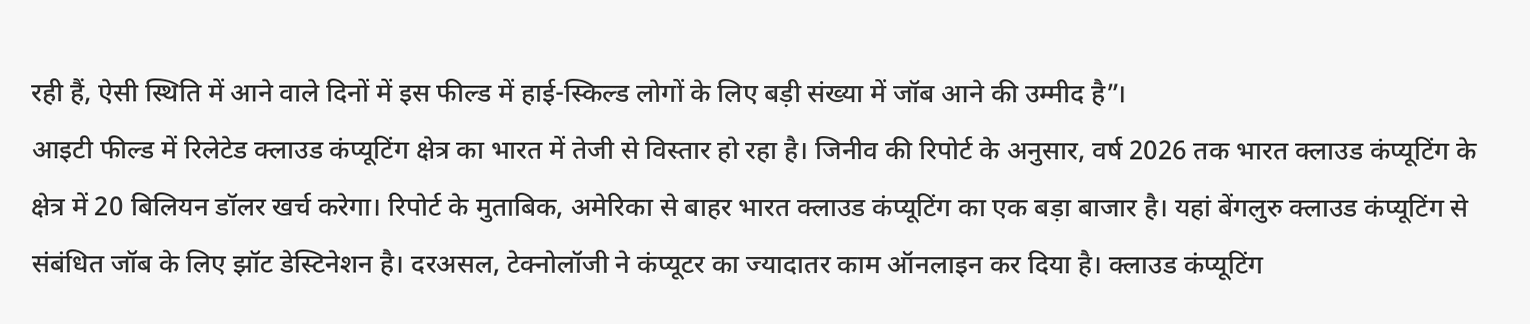रही हैं, ऐसी स्थिति में आने वाले दिनों में इस फील्ड में हाई-स्किल्ड लोगों के लिए बड़ी संख्या में जॉब आने की उम्मीद है”।
आइटी फील्ड में रिलेटेड क्लाउड कंप्यूटिंग क्षेत्र का भारत में तेजी से विस्तार हो रहा है। जिनीव की रिपोर्ट के अनुसार, वर्ष 2026 तक भारत क्लाउड कंप्यूटिंग के क्षेत्र में 20 बिलियन डॉलर खर्च करेगा। रिपोर्ट के मुताबिक, अमेरिका से बाहर भारत क्लाउड कंप्यूटिंग का एक बड़ा बाजार है। यहां बेंगलुरु क्लाउड कंप्यूटिंग से संबंधित जॉब के लिए झॉट डेस्टिनेशन है। दरअसल, टेक्नोलॉजी ने कंप्यूटर का ज्यादातर काम ऑनलाइन कर दिया है। क्लाउड कंप्यूटिंग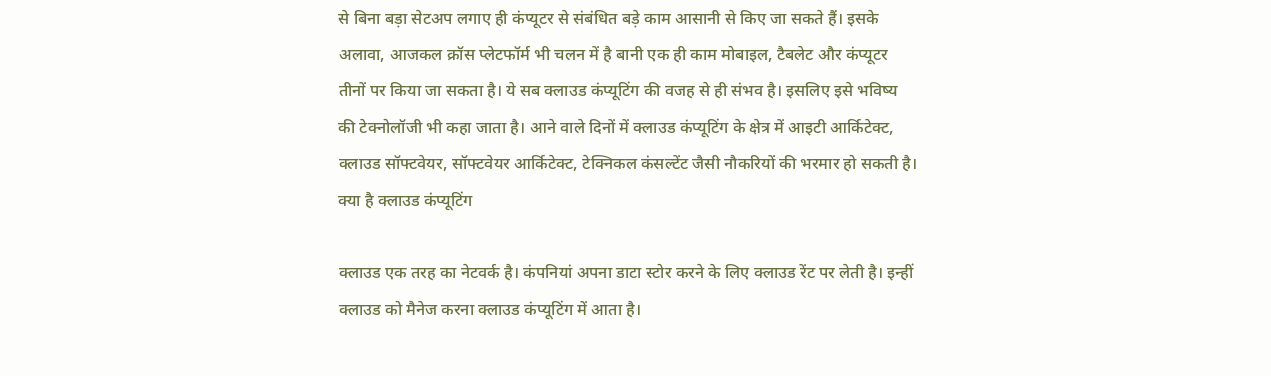से बिना बड़ा सेटअप लगाए ही कंप्यूटर से संबंधित बड़े काम आसानी से किए जा सकते हैं। इसके अलावा, आजकल क्रॉस प्लेटफॉर्म भी चलन में है बानी एक ही काम मोबाइल, टैबलेट और कंप्यूटर तीनों पर किया जा सकता है। ये सब क्लाउड कंप्यूटिंग की वजह से ही संभव है। इसलिए इसे भविष्य की टेक्नोलॉजी भी कहा जाता है। आने वाले दिनों में क्लाउड कंप्यूटिंग के क्षेत्र में आइटी आर्किटेक्ट, क्लाउड सॉफ्टवेयर, सॉफ्टवेयर आर्किटेक्ट, टेक्निकल कंसल्टेंट जैसी नौकरियों की भरमार हो सकती है।
क्या है क्लाउड कंप्यूटिंग

क्लाउड एक तरह का नेटवर्क है। कंपनियां अपना डाटा स्टोर करने के लिए क्लाउड रेंट पर लेती है। इन्हीं क्लाउड को मैनेज करना क्लाउड कंप्यूटिंग में आता है।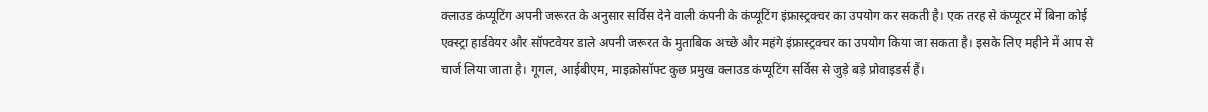क्लाउड कंप्यूटिंग अपनी जरूरत के अनुसार सर्विस देने वाली कंपनी के कंप्यूटिंग इंफ्रास्ट्रक्चर का उपयोग कर सकती है। एक तरह से कंप्यूटर में बिना कोई एक्स्ट्रा हार्डवेयर और सॉफ्टवेयर डाले अपनी जरूरत के मुताबिक अच्छे और महंगे इंफ्रास्ट्रक्चर का उपयोग किया जा सकता है। इसके लिए महीने में आप से चार्ज लिया जाता है। गूगल, आईबीएम, माइक्रोसॉफ्ट कुछ प्रमुख क्लाउड कंप्यूटिंग सर्विस से जुड़े बड़े प्रोवाइडर्स हैं।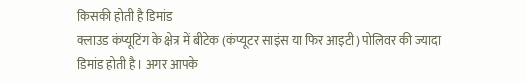किसकी होती है डिमांड
क्लाउड कंप्यूटिंग के क्षेत्र में बीटेक (कंप्यूटर साइंस या फिर आइटी) पोलिवर की ज्यादा डिमांड होती है। अगर आपके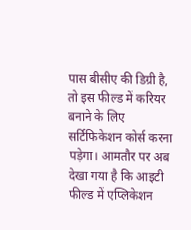पास बीसीए की डिग्री है, तो इस फील्ड में करियर बनाने के लिए सर्टिफिकेशन कोर्स करना पड़ेगा। आमतौर पर अब देखा गया है कि आइटी फील्ड में एप्लिकेशन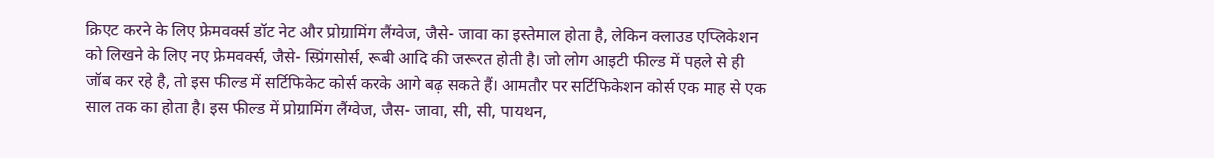क्रिएट करने के लिए फ्रेमवर्क्स डॉट नेट और प्रोग्रामिंग लैंग्वेज, जैसे- जावा का इस्तेमाल होता है, लेकिन क्लाउड एप्लिकेशन को लिखने के लिए नए फ्रेमवर्क्स, जैसे- स्प्रिंगसोर्स, रूबी आदि की जरूरत होती है। जो लोग आइटी फील्ड में पहले से ही जॉब कर रहे है, तो इस फील्ड में सर्टिफिकेट कोर्स करके आगे बढ़ सकते हैं। आमतौर पर सर्टिफिकेशन कोर्स एक माह से एक साल तक का होता है। इस फील्ड में प्रोग्रामिंग लैंग्वेज, जैस- जावा, सी, सी, पायथन,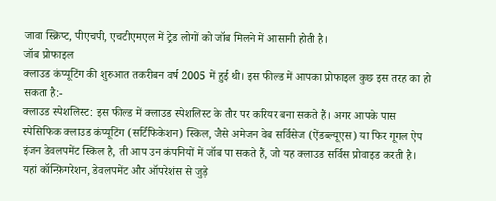जावा स्क्रिप्ट, पीएचपी, एचटीएमएल में ट्रेड लोगों को जॉब मिलने में आसानी होती है।
जॉब प्रोफाइल
क्लाउड कंप्यूटिंग की शुरुआत तकरीबन वर्ष 2005 में हुई थी। इस फील्ड में आपका प्रोफाइल कुछ इस तरह का हो सकता है:-
क्लाउड स्पेशलिस्ट: इस फील्ड में क्लाउड स्पेशलिस्ट के तौर पर करियर बना सकते हैं। अगर आपके पास स्पेसिफिक क्लाउड कंप्यूटिंग (सर्टिफिकेशन) स्किल, जैसे अमेजन वेब सर्विसेज (ऐंडब्ल्यूएस) या फिर गूगल ऐप इंजन डेवलपमेंट स्किल है, ती आप उन कंपनियों में जॉब पा सकते हैं, जो यह क्लाउड सर्विस प्रोवाइड करती है। यहां कॉन्फ़िगरेशन, डेवलपमेंट और ऑपरेशंस से जुड़े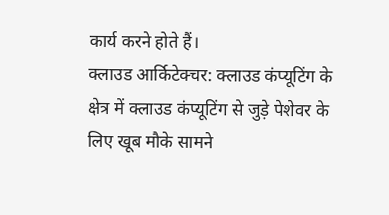कार्य करने होते हैं।
क्लाउड आर्किटेक्चर: क्लाउड कंप्यूटिंग के क्षेत्र में क्लाउड कंप्यूटिंग से जुड़े पेशेवर के लिए खूब मौके सामने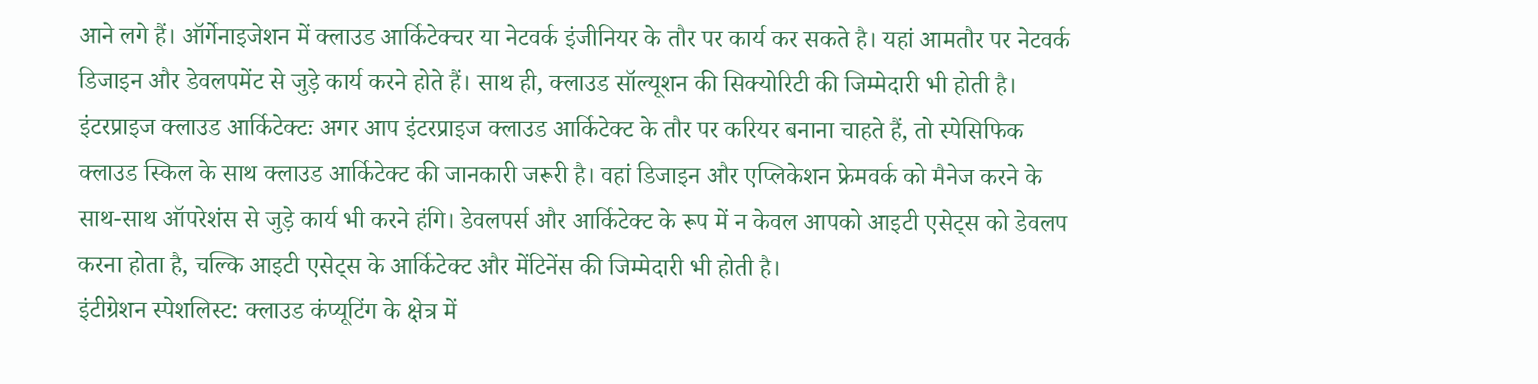आने लगे हैं। ऑर्गेनाइजेशन में क्लाउड आर्किटेक्चर या नेटवर्क इंजीनियर के तौर पर कार्य कर सकते है। यहां आमतौर पर नेटवर्क डिजाइन और डेवलपमेंट से जुड़े कार्य करने होते हैं। साथ ही, क्लाउड सॉल्यूशन की सिक्योरिटी की जिम्मेदारी भी होती है।
इंटरप्राइज क्लाउड आर्किटेक्टः अगर आप इंटरप्राइज क्लाउड आर्किटेक्ट के तौर पर करियर बनाना चाहते हैं, तो स्पेसिफिक क्लाउड स्किल के साथ क्लाउड आर्किटेक्ट की जानकारी जरूरी है। वहां डिजाइन और एप्लिकेशन फ्रेमवर्क को मैनेज करने के साथ-साथ ऑपरेशंस से जुड़े कार्य भी करने हंगि। डेवलपर्स और आर्किटेक्ट के रूप में न केवल आपको आइटी एसेट्स को डेवलप करना होता है, चल्कि आइटी एसेट्स के आर्किटेक्ट और मेंटिनेंस की जिम्मेदारी भी होती है।
इंटीग्रेशन स्पेशलिस्ट: क्लाउड कंप्यूटिंग के क्षेत्र में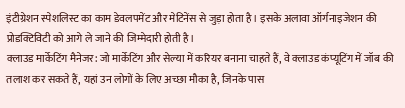इंटीग्रेशन स्पेशलिस्ट का काम डेवलपमेंट और मेटिनेंस से जुड़ा होता है। इसके अलावा ऑर्गनाइजेशन की प्रोडक्टिविटी को आगे ले जाने की जिम्मेदारी होती है।
क्लाउड मार्केटिंग मैनेजर: जो मार्केटिंग और सेल्या में करियर बनाना चाहते हैं, वे क्लाउड कंप्यूटिंग में जॉब की तलाश कर सकते हैं, यहां उन लोगों के लिए अच्छा मौका है, जिनके पास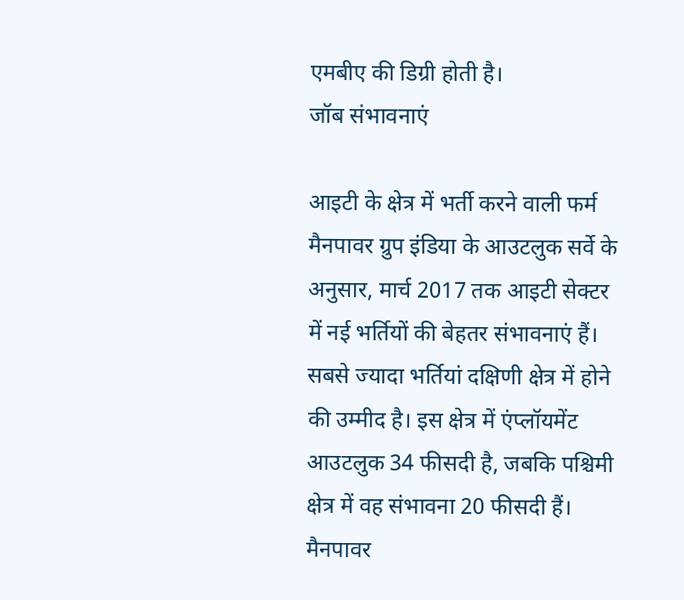एमबीए की डिग्री होती है।
जॉब संभावनाएं

आइटी के क्षेत्र में भर्ती करने वाली फर्म मैनपावर ग्रुप इंडिया के आउटलुक सर्वे के अनुसार, मार्च 2017 तक आइटी सेक्टर में नई भर्तियों की बेहतर संभावनाएं हैं। सबसे ज्यादा भर्तियां दक्षिणी क्षेत्र में होने की उम्मीद है। इस क्षेत्र में एंप्लॉयमेंट आउटलुक 34 फीसदी है, जबकि पश्चिमी क्षेत्र में वह संभावना 20 फीसदी हैं। मैनपावर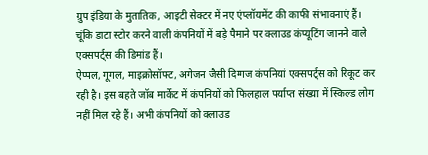ग्रुप इंडिया के मुतातिक, आइटी सेक्टर में नए एंप्लॉयमेंट की काफी संभावनाएं हैं। चूंकि डाटा स्टोर करने वाली कंपनियों में बड़े पैमाने पर क्लाउड कंप्यूटिंग जानने वाले एक्सपर्ट्स की डिमांड हैं।
ऐप्पल, गूगल, माइक्रोसॉफ्ट, अगेजन जैसी दिग्गज कंपनियां एक्सपर्ट्स को रिकूट कर रही है। इस बहते जॉब मार्केट में कंपनियों को फिलहाल पर्याप्त संख्या में स्किल्ड लोग नहीं मिल रहे हैं। अभी कंपनियों को क्लाउड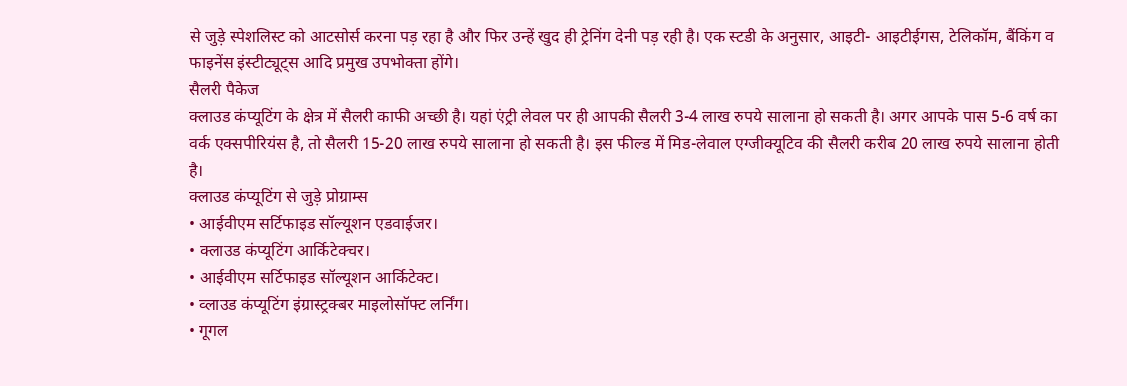से जुड़े स्पेशलिस्ट को आटसोर्स करना पड़ रहा है और फिर उन्हें खुद ही ट्रेनिंग देनी पड़ रही है। एक स्टडी के अनुसार, आइटी- आइटीईगस, टेलिकॉम, बैंकिंग व फाइनेंस इंस्टीट्यूट्स आदि प्रमुख उपभोक्ता होंगे।
सैलरी पैकेज
क्लाउड कंप्यूटिंग के क्षेत्र में सैलरी काफी अच्छी है। यहां एंट्री लेवल पर ही आपकी सैलरी 3-4 लाख रुपये सालाना हो सकती है। अगर आपके पास 5-6 वर्ष का वर्क एक्सपीरियंस है, तो सैलरी 15-20 लाख रुपये सालाना हो सकती है। इस फील्ड में मिड-लेवाल एग्जीक्यूटिव की सैलरी करीब 20 लाख रुपये सालाना होती है।
क्लाउड कंप्यूटिंग से जुड़े प्रोग्राम्स
• आईवीएम सर्टिफाइड सॉल्यूशन एडवाईजर।
• क्लाउड कंप्यूटिंग आर्किटेक्चर।
• आईवीएम सर्टिफाइड सॉल्यूशन आर्किटेक्ट।
• व्लाउड कंप्यूटिंग इंग्रास्ट्रक्बर माइलोसॉफ्ट लर्निंग।
• गूगल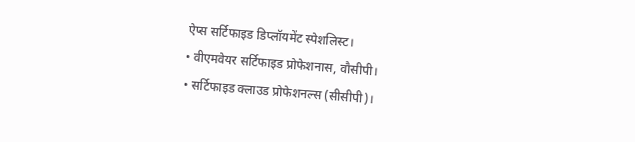ऐप्स सर्टिफाइड डिप्लॉयमेंट स्पेशलिस्ट।
• वीएमवेयर सर्टिफाइड प्रोफेशनास, वौसीपी।
• सर्टिफाइड क्लाउड प्रोफेशनल्स (सीसीपी)।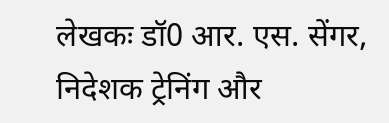लेखकः डॉ0 आर. एस. सेंगर, निदेशक ट्रेनिंग और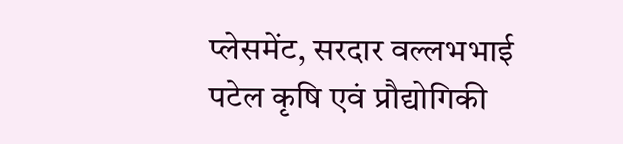प्लेसमेंट, सरदार वल्लभभाई पटेल कृषि एवं प्रौद्योगिकी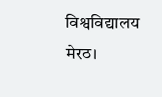विश्वविद्यालय मेरठ।